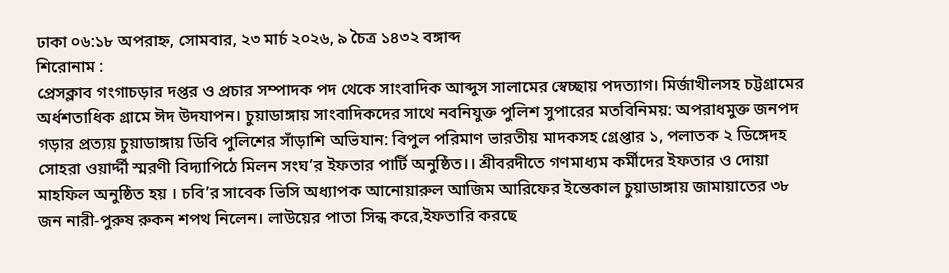ঢাকা ০৬:১৮ অপরাহ্ন, সোমবার, ২৩ মার্চ ২০২৬, ৯ চৈত্র ১৪৩২ বঙ্গাব্দ
শিরোনাম :
প্রেসক্লাব গংগাচড়ার দপ্তর ও প্রচার সম্পাদক পদ থেকে সাংবাদিক আব্দুস সালামের স্বেচ্ছায় পদত্যাগ। মির্জাখীলসহ চট্টগ্রামের অর্ধশতাধিক গ্রামে ঈদ উদযাপন। চুয়াডাঙ্গায় সাংবাদিকদের সাথে নবনিযুক্ত পুলিশ সুপারের মতবিনিময়: অপরাধমুক্ত জনপদ গড়ার প্রত্যয় চুয়াডাঙ্গায় ডিবি পুলিশের সাঁড়াশি অভিযান: বিপুল পরিমাণ ভারতীয় মাদকসহ গ্রেপ্তার ১, পলাতক ২ ডিঙ্গেদহ সোহরা ওয়ার্দ্দী স্মরণী বিদ্যাপিঠে মিলন সংঘ’র ইফতার পার্টি অনুষ্ঠিত।। শ্রীবরদীতে গণমাধ্যম কর্মীদের ইফতার ও দোয়া মাহফিল অনুষ্ঠিত হয় । চবি’র সাবেক ভিসি অধ্যাপক আনোয়ারুল আজিম আরিফের ইন্তেকাল চুয়াডাঙ্গায় জামায়াতের ৩৮ জন নারী-পুরুষ রুকন শপথ নিলেন। লাউয়ের পাতা সিন্ধ করে,ইফতারি করছে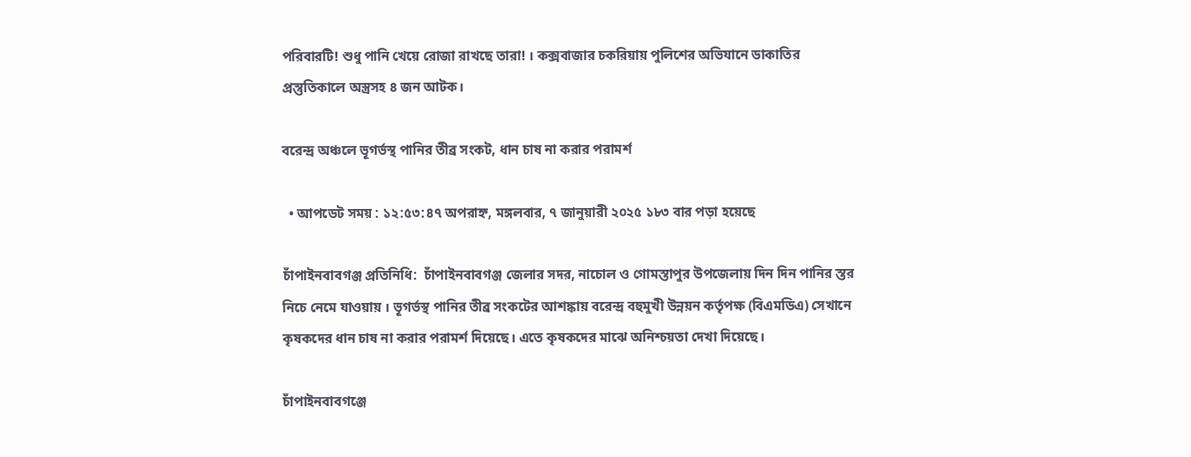পরিবারটি! শুধু পানি খেয়ে রোজা রাখছে তারা! । কক্সবাজার চকরিয়ায় পুলিশের অভিযানে ডাকাতির প্রস্তুতিকালে অস্ত্রসহ ৪ জন আটক।

বরেন্দ্র অঞ্চলে ভূগর্ভস্থ পানির তীব্র সংকট, ধান চাষ না করার পরামর্শ

  • আপডেট সময় : ১২:৫৩:৪৭ অপরাহ্ন, মঙ্গলবার, ৭ জানুয়ারী ২০২৫ ১৮৩ বার পড়া হয়েছে

চাঁপাইনবাবগঞ্জ প্র‌তি‌নি‌ধি:  চাঁপাইনবাবগঞ্জ জেলার সদর, নাচোল ও গোমস্তাপুর উপজেলায় দিন দিন পানির স্তর নিচে নেমে যাওয়ায় । ভূগর্ভস্থ পানির তীব্র সংকটের আশঙ্কায় বরেন্দ্র বহুমুখী উন্নয়ন কর্তৃপক্ষ (বিএমডিএ) সেখানে কৃষকদের ধান চাষ না করার পরামর্শ দিয়েছে। এতে কৃষকদের মাঝে অনিশ্চয়তা দেখা দিয়েছে।

চাঁপাইনবাবগঞ্জে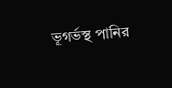ভূগর্ভস্থ পানির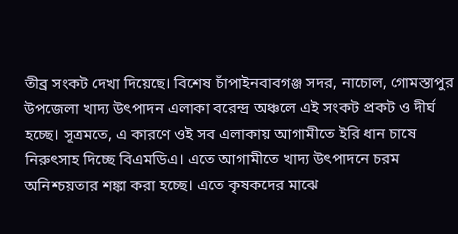তীব্র সংকট দেখা দিয়েছে। বিশেষ চাঁপাইনবাবগঞ্জ সদর, নাচোল, গোমস্তাপুর উপজেলা খাদ্য উৎপাদন এলাকা বরেন্দ্র অঞ্চলে এই সংকট প্রকট ও দীর্ঘ হচ্ছে। সূত্রমতে, এ কারণে ওই সব এলাকায় আগামীতে ইরি ধান চাষে নিরুৎসাহ দিচ্ছে বিএমডিএ। এতে আগামীতে খাদ্য উৎপাদনে চরম অনিশ্চয়তার শঙ্কা করা হচ্ছে। এতে কৃষকদের মাঝে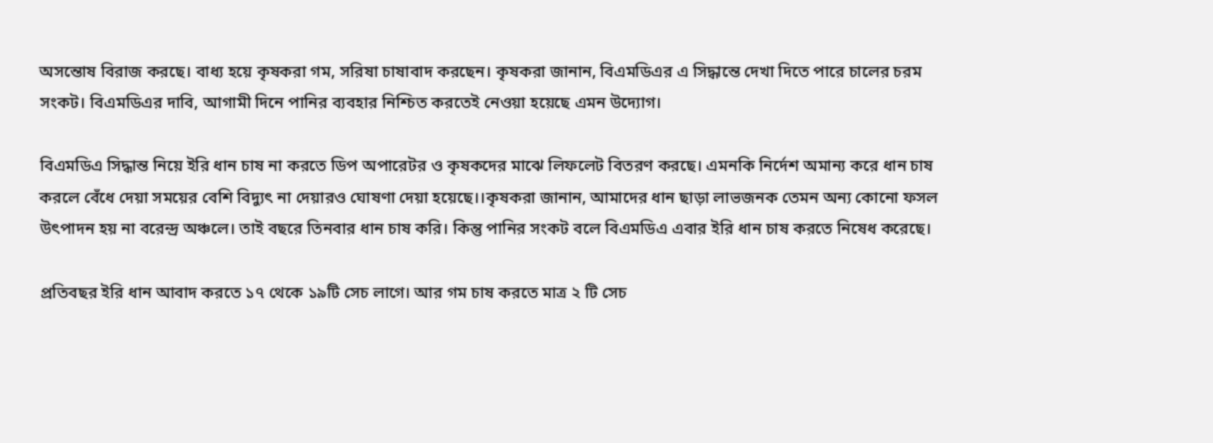অসন্তোষ বিরাজ করছে। বাধ্য হয়ে কৃষকরা গম, সরিষা চাষাবাদ করছেন। কৃষকরা জানান, বিএমডিএর এ সিদ্ধান্তে দেখা দিতে পারে চালের চরম সংকট। বিএমডিএর দাবি, আগামী দিনে পানির ব্যবহার নিশ্চিত করতেই নেওয়া হয়েছে এমন উদ্যোগ।

বিএমডিএ সিদ্ধান্ত নিয়ে ইরি ধান চাষ না করতে ডিপ অপারেটর ও কৃষকদের মাঝে লিফলেট বিতরণ করছে। এমনকি নির্দেশ অমান্য করে ধান চাষ করলে বেঁধে দেয়া সময়ের বেশি বিদ্যুৎ না দেয়ারও ঘোষণা দেয়া হয়েছে।।কৃষকরা জানান, আমাদের ধান ছাড়া লাভজনক তেমন অন্য কোনো ফসল উৎপাদন হয় না বরেন্দ্র অঞ্চলে। তাই বছরে তিনবার ধান চাষ করি। কিন্তু পানির সংকট বলে বিএমডিএ এবার ইরি ধান চাষ করতে নিষেধ করেছে।

প্রতিবছর ইরি ধান আবাদ করতে ১৭ থেকে ১৯টি সেচ লাগে। আর গম চাষ করতে মাত্র ২ টি সেচ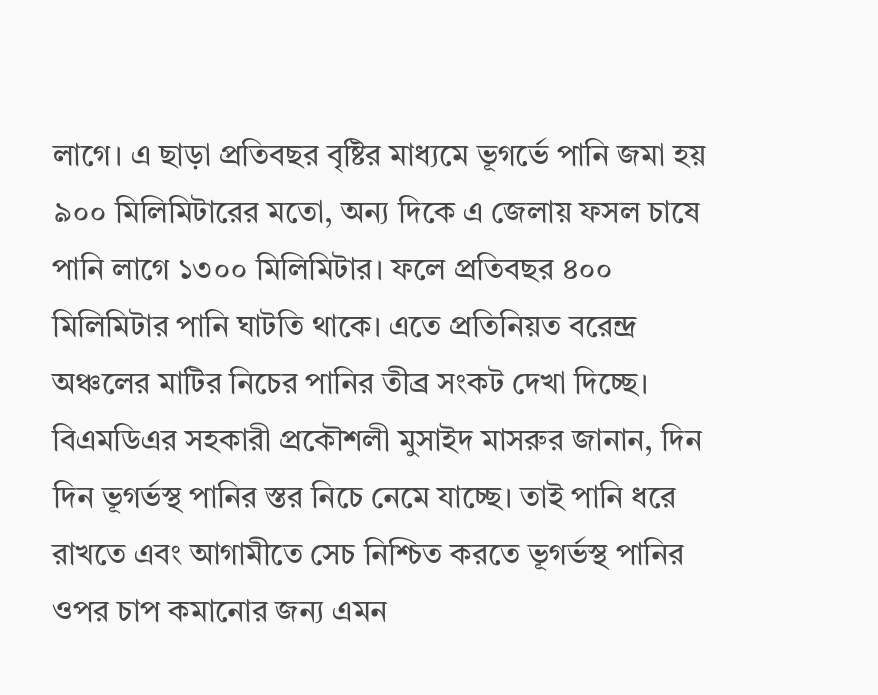লাগে। এ ছাড়া প্রতিবছর বৃষ্টির মাধ্যমে ভূগর্ভে পানি জমা হয় ৯০০ মিলিমিটারের মতো, অন্য দিকে এ জেলায় ফসল চাষে পানি লাগে ১৩০০ মিলিমিটার। ফলে প্রতিবছর ৪০০ মিলিমিটার পানি ঘাটতি থাকে। এতে প্রতিনিয়ত বরেন্দ্র অঞ্চলের মাটির নিচের পানির তীব্র সংকট দেখা দিচ্ছে। বিএমডিএর সহকারী প্রকৌশলী মুসাইদ মাসরুর জানান, দিন দিন ভূগর্ভস্থ পানির স্তর নিচে নেমে যাচ্ছে। তাই পানি ধরে রাখতে এবং আগামীতে সেচ নিশ্চিত করতে ভূগর্ভস্থ পানির ওপর চাপ কমানোর জন্য এমন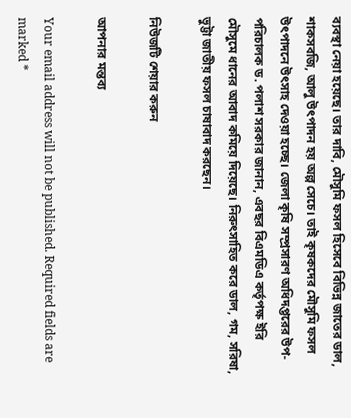ব্যবস্থা নেয়া হয়েছে। তার দাবি, মৌসুমি ফসল হিসেবে বিভিন্ন জাতের ডাল, শাকসবজি, আলু উৎপাদন হয় অল্প সেচে। তাই কৃষকদের মৌসুমি ফসল উৎপাদনে উৎসাহ দেওয়া হচ্ছে। জেলা কৃষি সম্প্রসারণ অধিদপ্তরের উপ-পরিচালক ড. পলাশ সরকার জানান, এবছর বিএমডিএ কর্তৃপক্ষ ইরি মৌসুমে ধানের আবাদ কমিয়ে দিয়েছে। নিরুৎসাহিত করে ডাল, গম, সরিষা, ভুট্টা জাতীয় ফসল চাষাবাদ করছেন।

নিউজটি শেয়ার করুন

আপনার মন্তব্য

Your email address will not be published. Required fields are marked *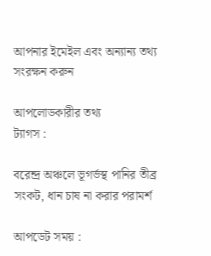আপনার ইমেইল এবং অন্যান্য তথ্য সংরক্ষন করুন

আপলোডকারীর তথ্য
ট্যাগস :

বরেন্দ্র অঞ্চলে ভূগর্ভস্থ পানির তীব্র সংকট, ধান চাষ না করার পরামর্শ

আপডেট সময় :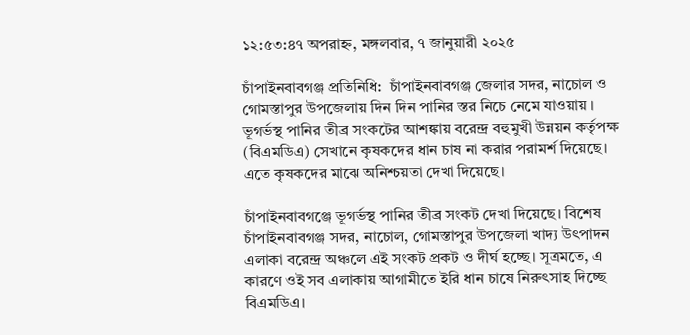১২:৫৩:৪৭ অপরাহ্ন, মঙ্গলবার, ৭ জানুয়ারী ২০২৫

চাঁপাইনবাবগঞ্জ প্র‌তি‌নি‌ধি:  চাঁপাইনবাবগঞ্জ জেলার সদর, নাচোল ও গোমস্তাপুর উপজেলায় দিন দিন পানির স্তর নিচে নেমে যাওয়ায় । ভূগর্ভস্থ পানির তীব্র সংকটের আশঙ্কায় বরেন্দ্র বহুমুখী উন্নয়ন কর্তৃপক্ষ (বিএমডিএ) সেখানে কৃষকদের ধান চাষ না করার পরামর্শ দিয়েছে। এতে কৃষকদের মাঝে অনিশ্চয়তা দেখা দিয়েছে।

চাঁপাইনবাবগঞ্জে ভূগর্ভস্থ পানির তীব্র সংকট দেখা দিয়েছে। বিশেষ চাঁপাইনবাবগঞ্জ সদর, নাচোল, গোমস্তাপুর উপজেলা খাদ্য উৎপাদন এলাকা বরেন্দ্র অঞ্চলে এই সংকট প্রকট ও দীর্ঘ হচ্ছে। সূত্রমতে, এ কারণে ওই সব এলাকায় আগামীতে ইরি ধান চাষে নিরুৎসাহ দিচ্ছে বিএমডিএ।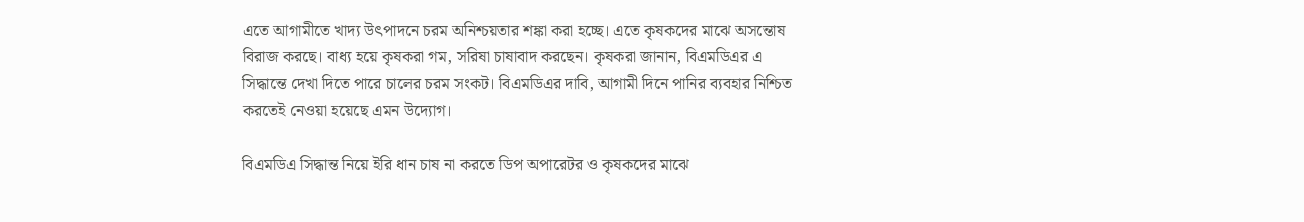এতে আগামীতে খাদ্য উৎপাদনে চরম অনিশ্চয়তার শঙ্কা করা হচ্ছে। এতে কৃষকদের মাঝে অসন্তোষ বিরাজ করছে। বাধ্য হয়ে কৃষকরা গম, সরিষা চাষাবাদ করছেন। কৃষকরা জানান, বিএমডিএর এ সিদ্ধান্তে দেখা দিতে পারে চালের চরম সংকট। বিএমডিএর দাবি, আগামী দিনে পানির ব্যবহার নিশ্চিত করতেই নেওয়া হয়েছে এমন উদ্যোগ।

বিএমডিএ সিদ্ধান্ত নিয়ে ইরি ধান চাষ না করতে ডিপ অপারেটর ও কৃষকদের মাঝে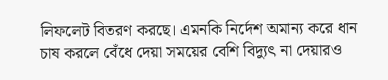লিফলেট বিতরণ করছে। এমনকি নির্দেশ অমান্য করে ধান চাষ করলে বেঁধে দেয়া সময়ের বেশি বিদ্যুৎ না দেয়ারও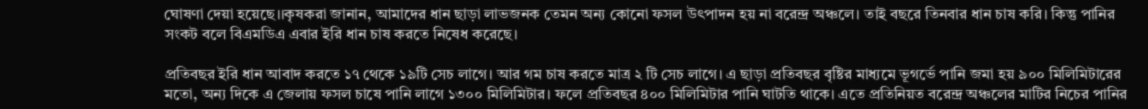ঘোষণা দেয়া হয়েছে।।কৃষকরা জানান, আমাদের ধান ছাড়া লাভজনক তেমন অন্য কোনো ফসল উৎপাদন হয় না বরেন্দ্র অঞ্চলে। তাই বছরে তিনবার ধান চাষ করি। কিন্তু পানির সংকট বলে বিএমডিএ এবার ইরি ধান চাষ করতে নিষেধ করেছে।

প্রতিবছর ইরি ধান আবাদ করতে ১৭ থেকে ১৯টি সেচ লাগে। আর গম চাষ করতে মাত্র ২ টি সেচ লাগে। এ ছাড়া প্রতিবছর বৃষ্টির মাধ্যমে ভূগর্ভে পানি জমা হয় ৯০০ মিলিমিটারের মতো, অন্য দিকে এ জেলায় ফসল চাষে পানি লাগে ১৩০০ মিলিমিটার। ফলে প্রতিবছর ৪০০ মিলিমিটার পানি ঘাটতি থাকে। এতে প্রতিনিয়ত বরেন্দ্র অঞ্চলের মাটির নিচের পানির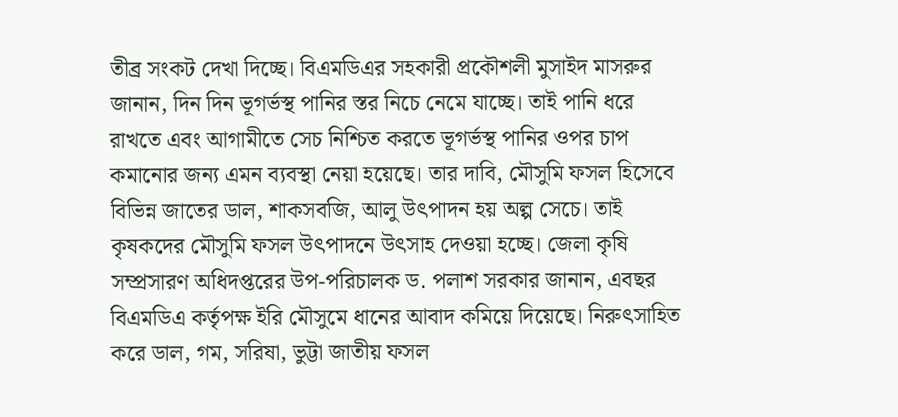তীব্র সংকট দেখা দিচ্ছে। বিএমডিএর সহকারী প্রকৌশলী মুসাইদ মাসরুর জানান, দিন দিন ভূগর্ভস্থ পানির স্তর নিচে নেমে যাচ্ছে। তাই পানি ধরে রাখতে এবং আগামীতে সেচ নিশ্চিত করতে ভূগর্ভস্থ পানির ওপর চাপ কমানোর জন্য এমন ব্যবস্থা নেয়া হয়েছে। তার দাবি, মৌসুমি ফসল হিসেবে বিভিন্ন জাতের ডাল, শাকসবজি, আলু উৎপাদন হয় অল্প সেচে। তাই কৃষকদের মৌসুমি ফসল উৎপাদনে উৎসাহ দেওয়া হচ্ছে। জেলা কৃষি সম্প্রসারণ অধিদপ্তরের উপ-পরিচালক ড. পলাশ সরকার জানান, এবছর বিএমডিএ কর্তৃপক্ষ ইরি মৌসুমে ধানের আবাদ কমিয়ে দিয়েছে। নিরুৎসাহিত করে ডাল, গম, সরিষা, ভুট্টা জাতীয় ফসল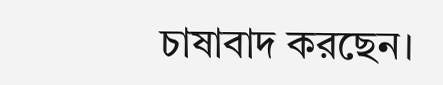চাষাবাদ করছেন।